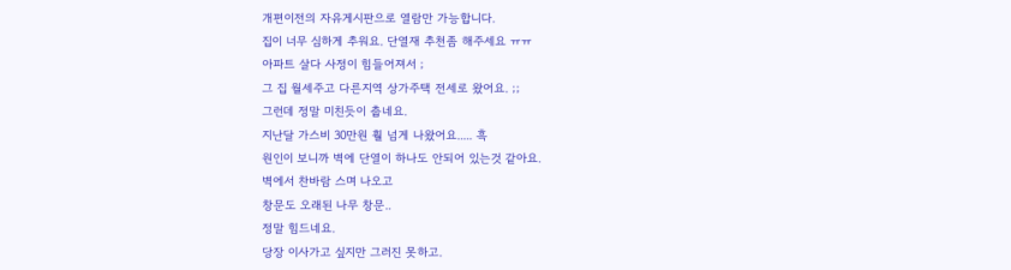개편이전의 자유게시판으로 열람만 가능합니다.
집이 너무 심하게 추워요. 단열재 추천좀 해주세요 ㅠㅠ
아파트 살다 사정이 힘들어져서 ;
그 집 월세주고 다른지역 상가주택 전세로 왔어요. ;;
그런데 정말 미친듯이 춥네요.
지난달 가스비 30만원 훨 넘게 나왔어요..... 흑
원인이 보니까 벽에 단열이 하나도 안되어 있는것 같아요.
벽에서 찬바람 스며 나오고
창문도 오래된 나무 창문..
정말 힘드네요.
당장 이사가고 싶지만 그러진 못하고.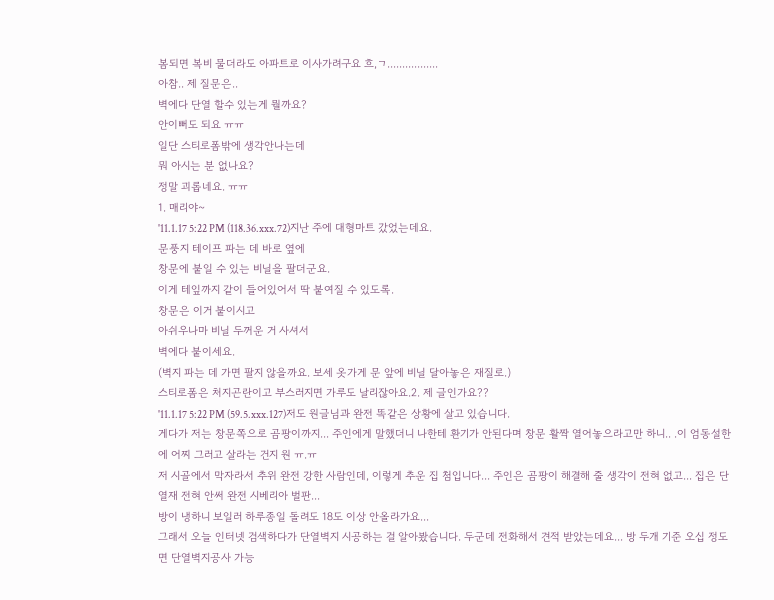봄되면 복비 물더라도 아파트로 이사가려구요 흐,ㄱ.................
아참.. 제 질문은..
벽에다 단열 할수 있는게 뭘까요?
안이뻐도 되요 ㅠㅠ
일단 스티로폼밖에 생각안나는데
뭐 아시는 분 없나요?
정말 괴롭네요. ㅠㅠ
1. 매리야~
'11.1.17 5:22 PM (118.36.xxx.72)지난 주에 대형마트 갔었는데요.
문풍지 테이프 파는 데 바로 옆에
창문에 붙일 수 있는 비닐을 팔더군요.
이게 테잎까지 같이 들어있어서 딱 붙여질 수 있도록.
창문은 이거 붙이시고
아쉬우나마 비닐 두꺼운 거 사셔서
벽에다 붙이세요.
(벽지 파는 데 가면 팔지 않을까요. 보세 옷가게 문 앞에 비닐 달아놓은 재질로.)
스티로폼은 처지곤란이고 부스러지면 가루도 날리잖아요.2. 제 글인가요??
'11.1.17 5:22 PM (59.5.xxx.127)저도 원글님과 완전 똑같은 상황에 살고 있습니다.
게다가 저는 창문쪽으로 곰팡이까지... 주인에게 말했더니 나한테 환기가 안된다며 창문 활짝 열어놓으라고만 하니.. .이 엄동설한에 어찌 그러고 살라는 건지 원 ㅠ.ㅠ
저 시골에서 막자라서 추위 완전 강한 사람인데, 이렇게 추운 집 첨입니다... 주인은 곰팡이 해결해 줄 생각이 전혀 없고... 집은 단열재 전혀 안써 완전 시베리아 벌판...
방이 냉하니 보일러 하루종일 돌려도 18도 이상 안올라가요...
그래서 오늘 인터넷 검색하다가 단열벽지 시공하는 걸 알아봤습니다. 두군데 전화해서 견적 받았는데요... 방 두개 기준 오십 정도면 단열벽지공사 가능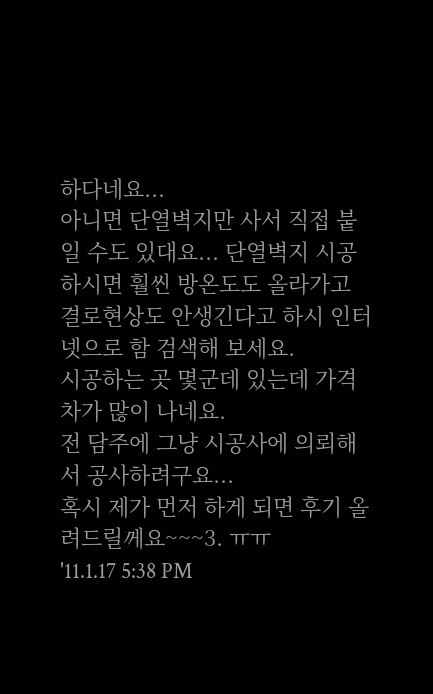하다네요...
아니면 단열벽지만 사서 직접 붙일 수도 있대요... 단열벽지 시공하시면 훨씬 방온도도 올라가고 결로현상도 안생긴다고 하시 인터넷으로 함 검색해 보세요.
시공하는 곳 몇군데 있는데 가격차가 많이 나네요.
전 담주에 그냥 시공사에 의뢰해서 공사하려구요...
혹시 제가 먼저 하게 되면 후기 올려드릴께요~~~3. ㅠㅠ
'11.1.17 5:38 PM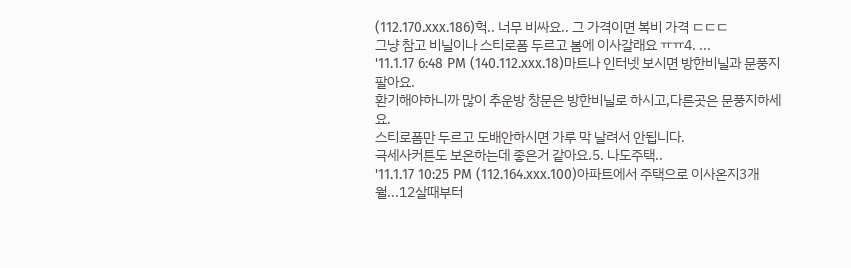(112.170.xxx.186)헉.. 너무 비싸요.. 그 가격이면 복비 가격 ㄷㄷㄷ
그냥 참고 비닐이나 스티로폼 두르고 봄에 이사갈래요 ㅠㅠ4. ...
'11.1.17 6:48 PM (140.112.xxx.18)마트나 인터넷 보시면 방한비닐과 문풍지 팔아요.
환기해야하니까 많이 추운방 창문은 방한비닐로 하시고,다른곳은 문풍지하세요.
스티로폼만 두르고 도배안하시면 가루 막 날려서 안됩니다.
극세사커튼도 보온하는데 좋은거 같아요.5. 나도주택..
'11.1.17 10:25 PM (112.164.xxx.100)아파트에서 주택으로 이사온지3개월...12살때부터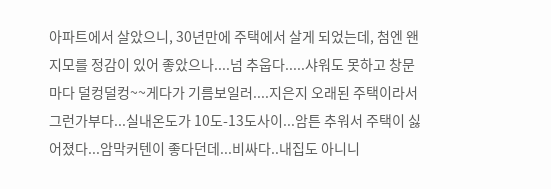아파트에서 살았으니, 30년만에 주택에서 살게 되었는데, 첨엔 왠지모를 정감이 있어 좋았으나....넘 추웁다.....샤워도 못하고 창문마다 덜컹덜컹~~게다가 기름보일러....지은지 오래된 주택이라서 그런가부다...실내온도가 10도-13도사이...암튼 추워서 주택이 싫어졌다...암막커텐이 좋다던데...비싸다..내집도 아니니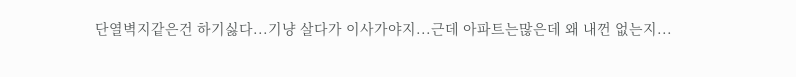단열벽지같은건 하기싫다...기냥 살다가 이사가야지...근데 아파트는많은데 왜 내껀 없는지...